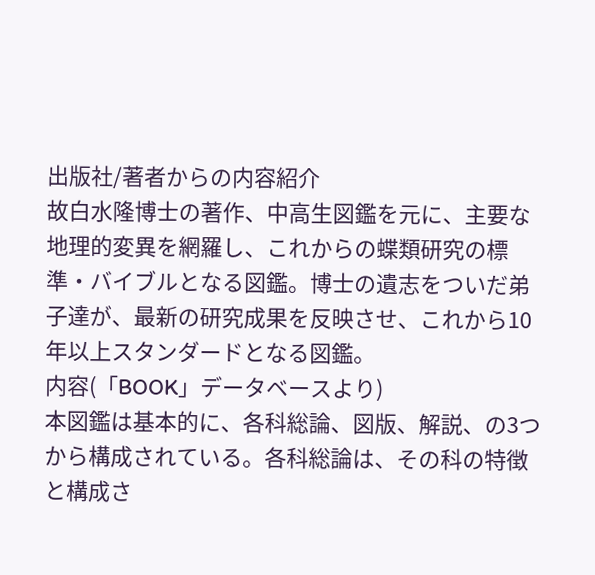出版社/著者からの内容紹介
故白水隆博士の著作、中高生図鑑を元に、主要な地理的変異を網羅し、これからの蝶類研究の標準・バイブルとなる図鑑。博士の遺志をついだ弟子達が、最新の研究成果を反映させ、これから10年以上スタンダードとなる図鑑。
内容(「BOOK」データベースより)
本図鑑は基本的に、各科総論、図版、解説、の3つから構成されている。各科総論は、その科の特徴と構成さ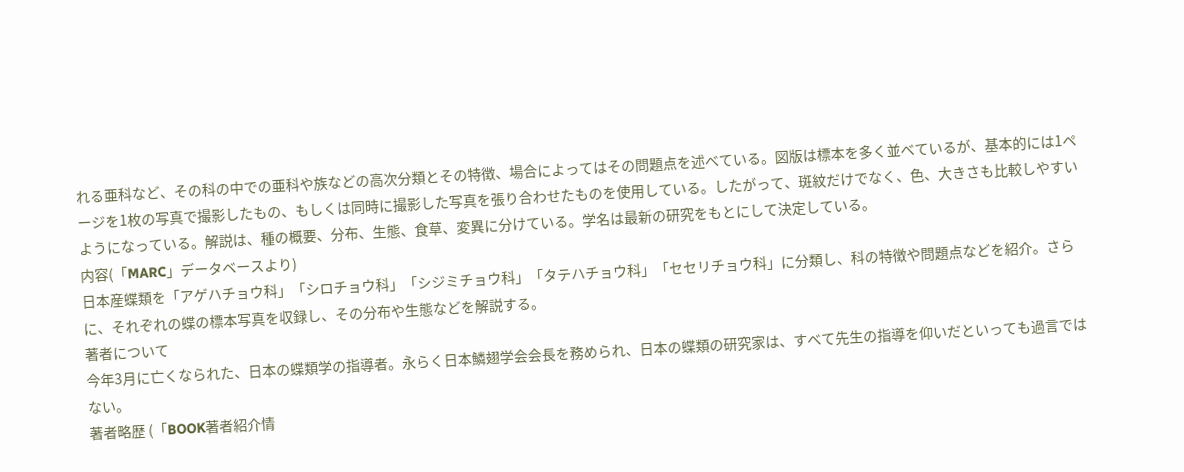れる亜科など、その科の中での亜科や族などの高次分類とその特徴、場合によってはその問題点を述べている。図版は標本を多く並べているが、基本的には1ページを1枚の写真で撮影したもの、もしくは同時に撮影した写真を張り合わせたものを使用している。したがって、斑紋だけでなく、色、大きさも比較しやすいようになっている。解説は、種の概要、分布、生態、食草、変異に分けている。学名は最新の研究をもとにして決定している。
内容(「MARC」データベースより)
日本産蝶類を「アゲハチョウ科」「シロチョウ科」「シジミチョウ科」「タテハチョウ科」「セセリチョウ科」に分類し、科の特徴や問題点などを紹介。さらに、それぞれの蝶の標本写真を収録し、その分布や生態などを解説する。
著者について
今年3月に亡くなられた、日本の蝶類学の指導者。永らく日本鱗翅学会会長を務められ、日本の蝶類の研究家は、すべて先生の指導を仰いだといっても過言ではない。
著者略歴 (「BOOK著者紹介情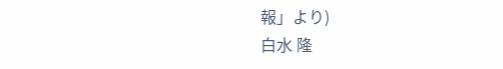報」より)
白水 隆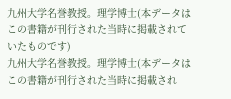九州大学名誉教授。理学博士(本データはこの書籍が刊行された当時に掲載されていたものです)
九州大学名誉教授。理学博士(本データはこの書籍が刊行された当時に掲載され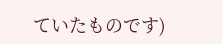ていたものです)